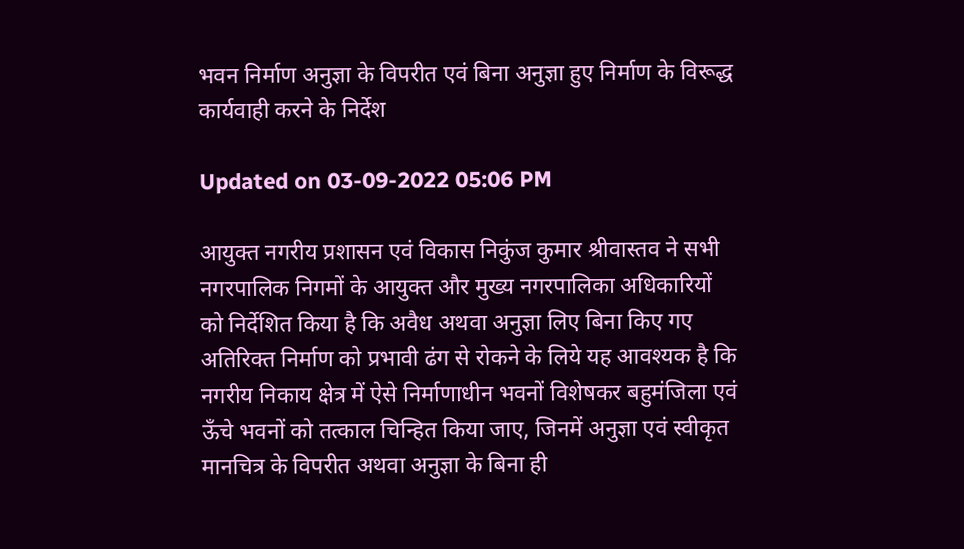भवन निर्माण अनुज्ञा के विपरीत एवं बिना अनुज्ञा हुए निर्माण के विरूद्ध कार्यवाही करने के निर्देश

Updated on 03-09-2022 05:06 PM

आयुक्त नगरीय प्रशासन एवं विकास निकुंज कुमार श्रीवास्तव ने सभी नगरपालिक निगमों के आयुक्त और मुख्य नगरपालिका अधिकारियों को निर्देशित किया है कि अवैध अथवा अनुज्ञा लिए बिना किए गए अतिरिक्त निर्माण को प्रभावी ढंग से रोकने के लिये यह आवश्यक है कि नगरीय निकाय क्षेत्र में ऐसे निर्माणाधीन भवनों विशेषकर बहुमंजिला एवं ऊँचे भवनों को तत्काल चिन्हित किया जाए, जिनमें अनुज्ञा एवं स्वीकृत मानचित्र के विपरीत अथवा अनुज्ञा के बिना ही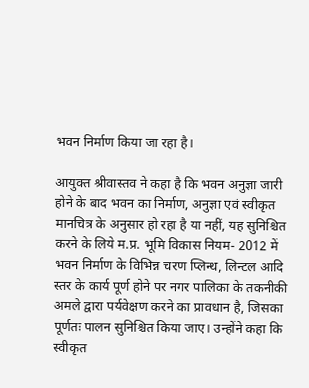भवन निर्माण किया जा रहा है।

आयुक्त श्रीवास्तव ने कहा है कि भवन अनुज्ञा जारी होने के बाद भवन का निर्माण, अनुज्ञा एवं स्वीकृत मानचित्र के अनुसार हो रहा है या नहीं, यह सुनिश्चित करने के लिये म.प्र. भूमि विकास नियम- 2012 में भवन निर्माण के विभिन्न चरण प्लिन्थ, लिन्टल आदि स्तर के कार्य पूर्ण होने पर नगर पालिका के तकनीकी अमले द्वारा पर्यवेक्षण करने का प्रावधान है, जिसका पूर्णतः पालन सुनिश्चित किया जाए। उन्होंने कहा कि स्वीकृत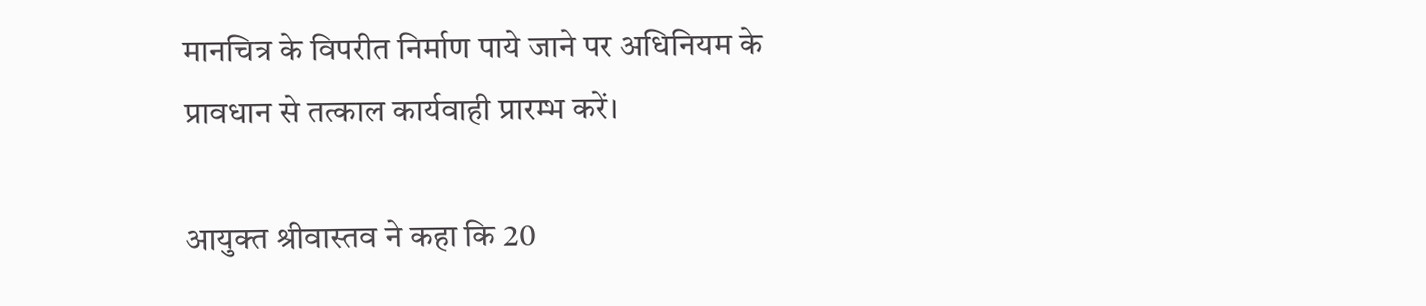मानचित्र के विपरीत निर्माण पाये जाने पर अधिनियम के प्रावधान से तत्काल कार्यवाही प्रारम्भ करें।

आयुक्त श्रीवास्तव ने कहा कि 20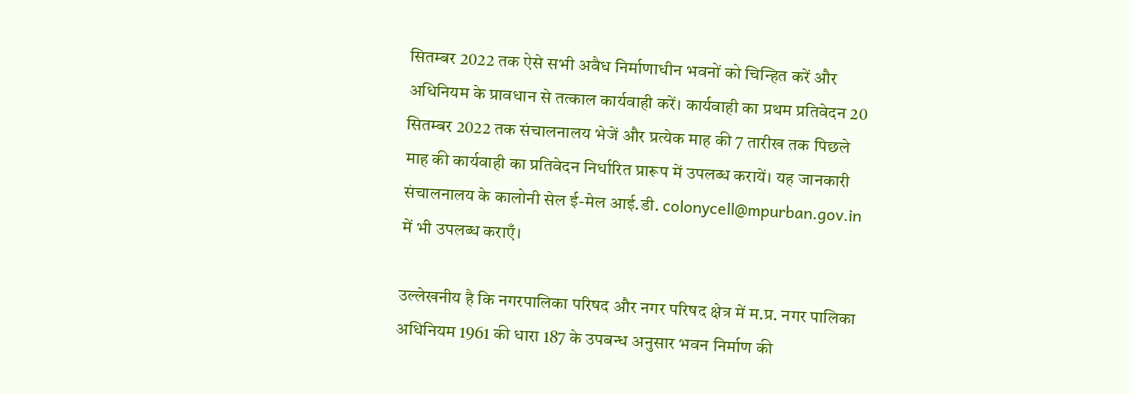सितम्बर 2022 तक ऐसे सभी अवैध निर्माणाधीन भवनों को चिन्हित करें और अधिनियम के प्रावधान से तत्काल कार्यवाही करें। कार्यवाही का प्रथम प्रतिवेदन 20 सितम्बर 2022 तक संचालनालय भेजें और प्रत्येक माह की 7 तारीख तक पिछले माह की कार्यवाही का प्रतिवेदन निर्धारित प्रारूप में उपलब्ध करायें। यह जानकारी संचालनालय के कालोनी सेल ई-मेल आई.डी. colonycell@mpurban.gov.in में भी उपलब्ध कराएँ।

उल्लेखनीय है कि नगरपालिका परिषद और नगर परिषद क्षेत्र में म.प्र. नगर पालिका अधिनियम 1961 की धारा 187 के उपबन्ध अनुसार भवन निर्माण की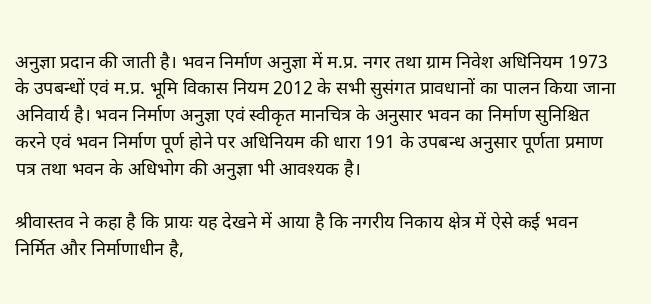अनुज्ञा प्रदान की जाती है। भवन निर्माण अनुज्ञा में म.प्र. नगर तथा ग्राम निवेश अधिनियम 1973 के उपबन्धों एवं म.प्र. भूमि विकास नियम 2012 के सभी सुसंगत प्रावधानों का पालन किया जाना अनिवार्य है। भवन निर्माण अनुज्ञा एवं स्वीकृत मानचित्र के अनुसार भवन का निर्माण सुनिश्चित करने एवं भवन निर्माण पूर्ण होने पर अधिनियम की धारा 191 के उपबन्ध अनुसार पूर्णता प्रमाण पत्र तथा भवन के अधिभोग की अनुज्ञा भी आवश्यक है।

श्रीवास्तव ने कहा है कि प्रायः यह देखने में आया है कि नगरीय निकाय क्षेत्र में ऐसे कई भवन निर्मित और निर्माणाधीन है,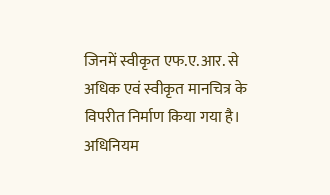जिनमें स्वीकृत एफ.ए.आर. से अधिक एवं स्वीकृत मानचित्र के विपरीत निर्माण किया गया है। अधिनियम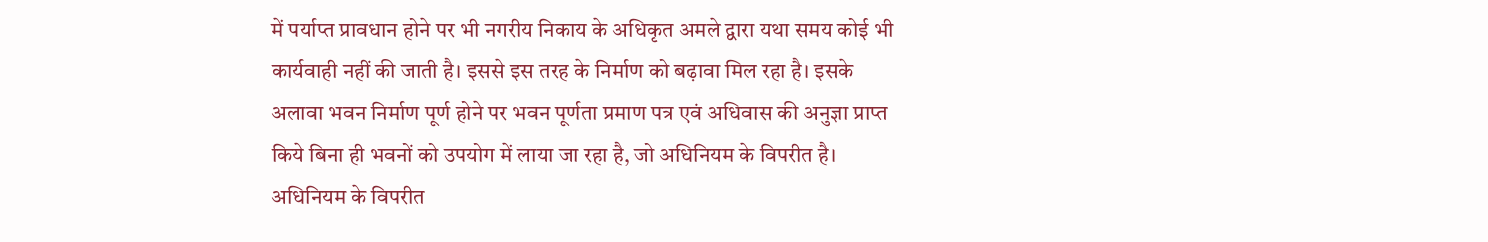में पर्याप्त प्रावधान होने पर भी नगरीय निकाय के अधिकृत अमले द्वारा यथा समय कोई भी कार्यवाही नहीं की जाती है। इससे इस तरह के निर्माण को बढ़ावा मिल रहा है। इसके अलावा भवन निर्माण पूर्ण होने पर भवन पूर्णता प्रमाण पत्र एवं अधिवास की अनुज्ञा प्राप्त किये बिना ही भवनों को उपयोग में लाया जा रहा है, जो अधिनियम के विपरीत है। अधिनियम के विपरीत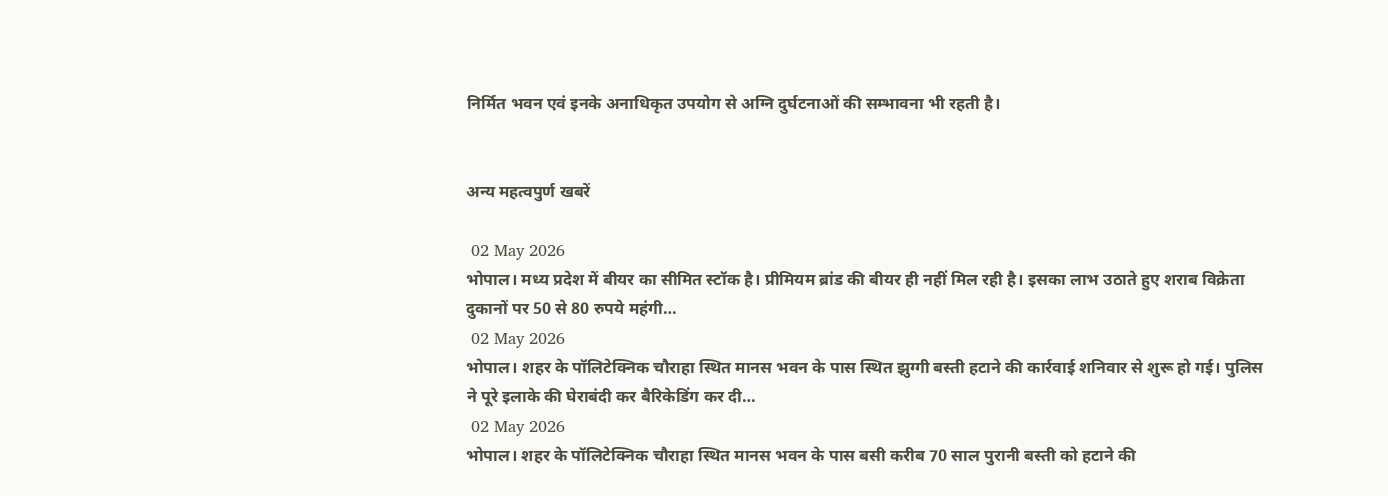निर्मित भवन एवं इनके अनाधिकृत उपयोग से अग्नि दुर्घटनाओं की सम्भावना भी रहती है।


अन्य महत्वपुर्ण खबरें

 02 May 2026
भोपाल। मध्य प्रदेश में बीयर का सीमित स्टॉक है। प्रीमियम ब्रांड की बीयर ही नहीं मिल रही है। इसका लाभ उठाते हुए शराब विक्रेता दुकानों पर 50 से 80 रुपये महंगी…
 02 May 2026
भोपाल। शहर के पॉलिटेक्निक चौराहा स्थित मानस भवन के पास स्थित झुग्गी बस्ती हटाने की कार्रवाई शनिवार से शुरू हो गई। पुलिस ने पूरे इलाके की घेराबंदी कर बैरिकेडिंग कर दी…
 02 May 2026
भोपाल। शहर के पॉलिटेक्निक चौराहा स्थित मानस भवन के पास बसी करीब 70 साल पुरानी बस्ती को हटाने की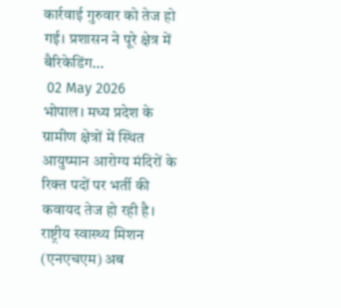कार्रवाई गुरुवार को तेज हो गई। प्रशासन ने पूरे क्षेत्र में बैरिकेडिंग…
 02 May 2026
भोपाल। मध्य प्रदेश के ग्रामीण क्षेत्रों में स्थित आयुष्मान आरोग्य मंदिरों के रिक्त पदों पर भर्ती की कवायद तेज हो रही है। राष्ट्रीय स्वास्थ्य मिशन (एनएचएम) अब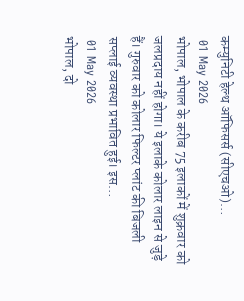कम्युनिटी हेल्थ ऑफिसर्स (सीएचओ)…
 01 May 2026
भोपाल, भोपाल के करीब 75 इलाकों में शुक्रवार को जलप्रदाय नहीं होगा। ये इलाके कोलार लाइन से जुड़े हैं। गुरुवार को कोलार फिल्टर प्लांट की बिजली सप्लाई व्यवस्था प्रभावित हुई। इस…
 01 May 2026
भोपाल, दो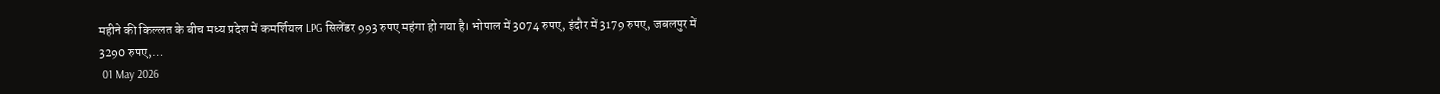महीने की किल्लत के बीच मध्य प्रदेश में कमर्शियल LPG सिलेंडर 993 रुपए महंगा हो गया है। भोपाल में 3074 रुपए, इंदौर में 3179 रुपए, जबलपुर में 3290 रुपए,…
 01 May 2026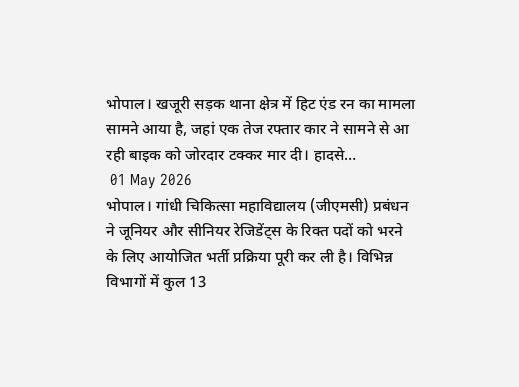भोपाल। खजूरी सड़क थाना क्षेत्र में हिट एंड रन का मामला सामने आया है, जहां एक तेज रफ्तार कार ने सामने से आ रही बाइक को जोरदार टक्कर मार दी। हादसे…
 01 May 2026
भोपाल। गांधी चिकित्सा महाविद्यालय (जीएमसी) प्रबंधन ने जूनियर और सीनियर रेजिडेंट्स के रिक्त पदों को भरने के लिए आयोजित भर्ती प्रक्रिया पूरी कर ली है। विभिन्न विभागों में कुल 13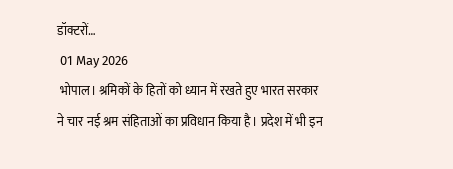डॉक्टरों…
 01 May 2026
 भोपाल। श्रमिकों के हितों को ध्यान में रखते हुए भारत सरकार ने चार नई श्रम संहिताओं का प्रविधान किया है। प्रदेश में भी इन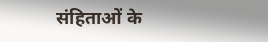संहिताओं के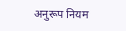अनुरूप नियम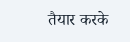तैयार करके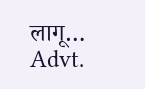लागू…
Advt.